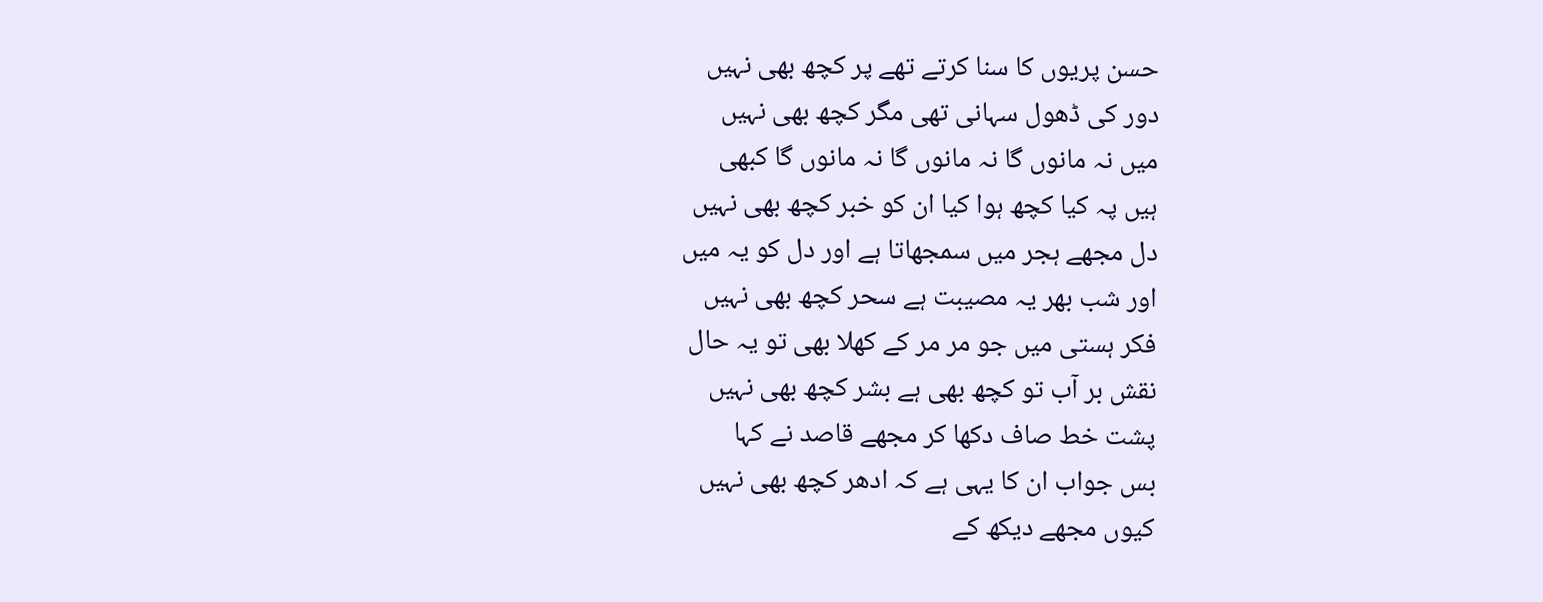حسن پریوں کا سنا کرتے تھے پر کچھ بھی نہیں
دور کی ڈھول سہانی تھی مگر کچھ بھی نہیں
میں نہ مانوں گا نہ مانوں گا نہ مانوں گا کبھی
ہیں پہ کیا کچھ ہوا کیا ان کو خبر کچھ بھی نہیں
دل مجھے ہجر میں سمجھاتا ہے اور دل کو یہ میں
اور شب بھر یہ مصیبت ہے سحر کچھ بھی نہیں
فکر ہستی میں جو مر مر کے کھلا بھی تو یہ حال
نقش بر آب تو کچھ بھی ہے بشر کچھ بھی نہیں
پشت خط صاف دکھا کر مجھے قاصد نے کہا
بس جواب ان کا یہی ہے کہ ادھر کچھ بھی نہیں
کیوں مجھے دیکھ کے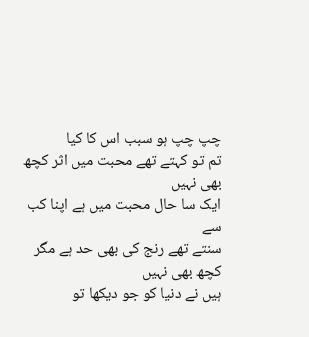چپ چپ ہو سبب اس کا کیا
تم تو کہتے تھے محبت میں اثر کچھ بھی نہیں
ایک سا حال محبت میں ہے اپنا کب سے
سنتے تھے رنج کی بھی حد ہے مگر کچھ بھی نہیں
ہیں نے دنیا کو جو دیکھا تو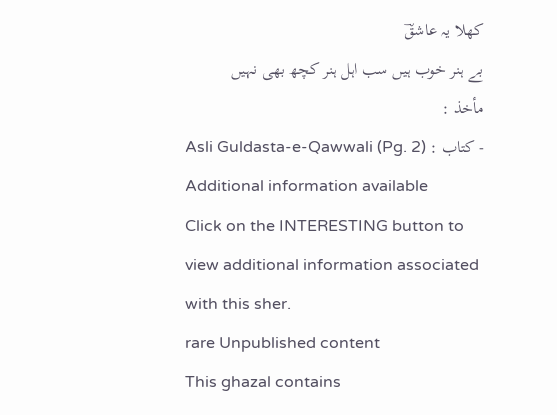کھلا یہ عاشقؔ
بے ہنر خوب ہیں سب اہل ہنر کچھ بھی نہیں
مأخذ :
- کتاب : Asli Guldasta-e-Qawwali (Pg. 2)
Additional information available
Click on the INTERESTING button to view additional information associated with this sher.
rare Unpublished content
This ghazal contains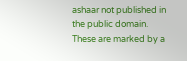ashaar not published in the public domain. These are marked by a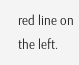red line on the left.